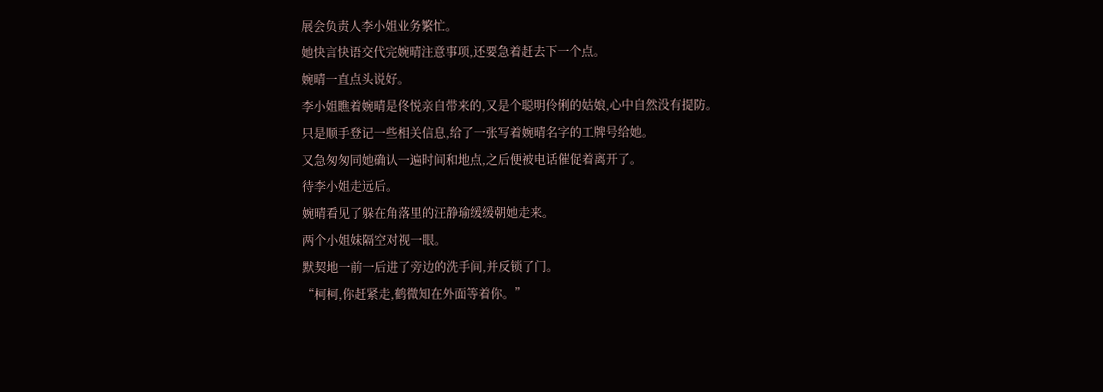展会负责人李小姐业务繁忙。
她快言快语交代完婉晴注意事项,还要急着赶去下一个点。
婉晴一直点头说好。
李小姐瞧着婉晴是佟悦亲自带来的,又是个聪明伶俐的姑娘,心中自然没有提防。
只是顺手登记一些相关信息,给了一张写着婉晴名字的工牌号给她。
又急匆匆同她确认一遍时间和地点,之后便被电话催促着离开了。
待李小姐走远后。
婉晴看见了躲在角落里的汪静瑜缓缓朝她走来。
两个小姐妹隔空对视一眼。
默契地一前一后进了旁边的洗手间,并反锁了门。
“柯柯,你赶紧走,鹤微知在外面等着你。”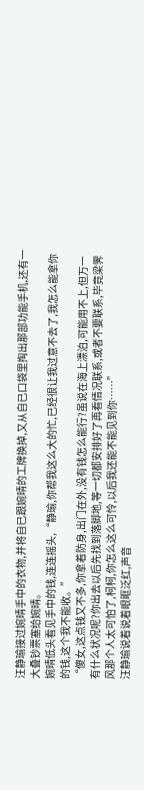汪静瑜接过婉晴手中的衣物,并将自已跟婉晴的工牌换掉,又从自已口袋里掏出那部功能手机,还有一大叠钞票塞给婉晴。
婉晴低头看见手中的钱,连连摇头,“静瑜,你帮我这么大的忙,已经很让我过意不去了,我怎么能拿你的钱,这个我不能收。”
“傻女,这点钱又不多,你拿着防身,出门在外,没有钱怎么能行?虽说在海上漂泊,可能用不上,但万一有什么状况呢?你出去以后先找到落脚地,等一切都安排好了再看情况联系,或者不要联系,毕竟梁霁风那个人太可怕了,柯柯,你怎么这么可怜,以后我还能不能见到你……”
汪静瑜说着说着眼眶泛红,声音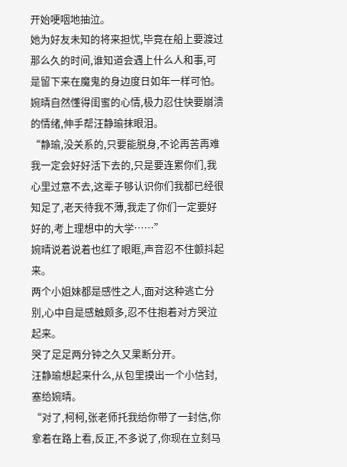开始哽咽地抽泣。
她为好友未知的将来担忧,毕竟在船上要渡过那么久的时间,谁知道会遇上什么人和事,可是留下来在魔鬼的身边度日如年一样可怕。
婉晴自然懂得闺蜜的心情,极力忍住快要崩溃的情绪,伸手帮汪静瑜抹眼泪。
“静瑜,没关系的,只要能脱身,不论再苦再难我一定会好好活下去的,只是要连累你们,我心里过意不去,这辈子够认识你们我都已经很知足了,老天待我不薄,我走了你们一定要好好的,考上理想中的大学……”
婉晴说着说着也红了眼眶,声音忍不住颤抖起来。
两个小姐妹都是感性之人,面对这种逃亡分别,心中自是感触颇多,忍不住抱着对方哭泣起来。
哭了足足两分钟之久又果断分开。
汪静瑜想起来什么,从包里摸出一个小信封,塞给婉晴。
“对了,柯柯,张老师托我给你带了一封信,你拿着在路上看,反正,不多说了,你现在立刻马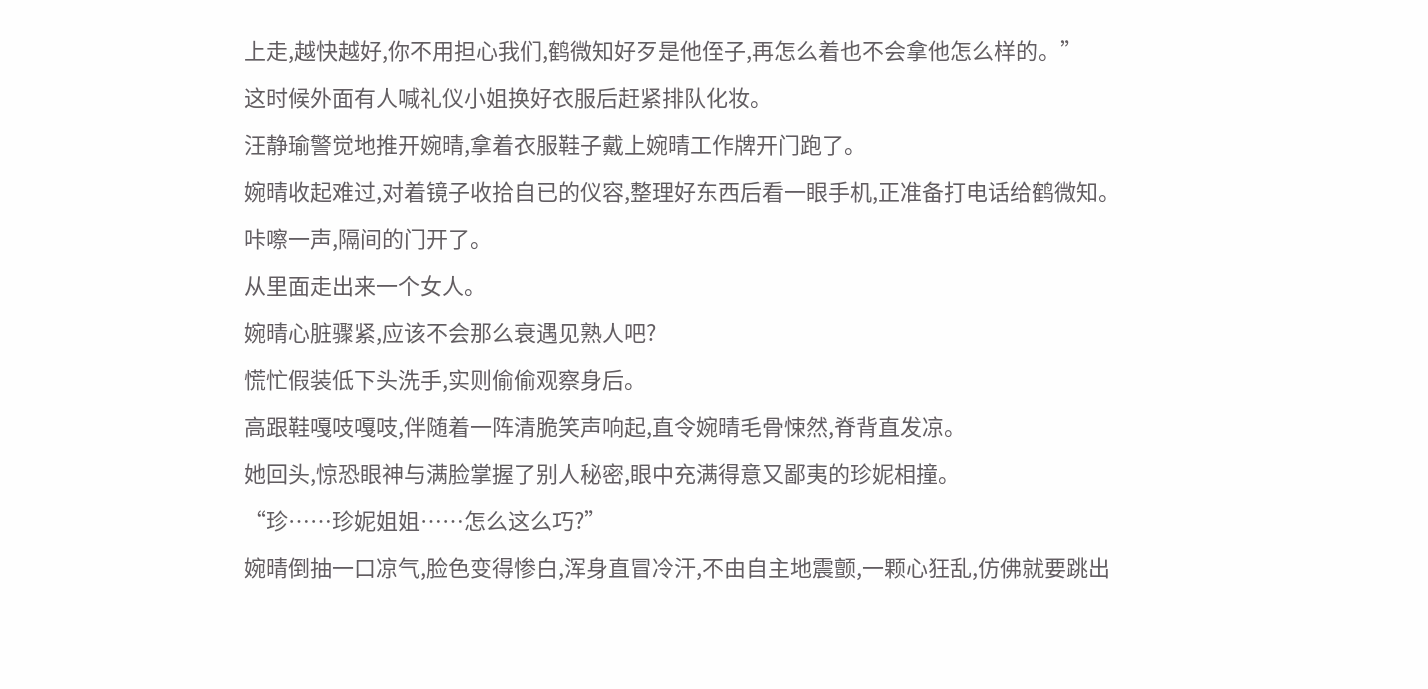上走,越快越好,你不用担心我们,鹤微知好歹是他侄子,再怎么着也不会拿他怎么样的。”
这时候外面有人喊礼仪小姐换好衣服后赶紧排队化妆。
汪静瑜警觉地推开婉晴,拿着衣服鞋子戴上婉晴工作牌开门跑了。
婉晴收起难过,对着镜子收拾自已的仪容,整理好东西后看一眼手机,正准备打电话给鹤微知。
咔嚓一声,隔间的门开了。
从里面走出来一个女人。
婉晴心脏骤紧,应该不会那么衰遇见熟人吧?
慌忙假装低下头洗手,实则偷偷观察身后。
高跟鞋嘎吱嘎吱,伴随着一阵清脆笑声响起,直令婉晴毛骨悚然,脊背直发凉。
她回头,惊恐眼神与满脸掌握了别人秘密,眼中充满得意又鄙夷的珍妮相撞。
“珍……珍妮姐姐……怎么这么巧?”
婉晴倒抽一口凉气,脸色变得惨白,浑身直冒冷汗,不由自主地震颤,一颗心狂乱,仿佛就要跳出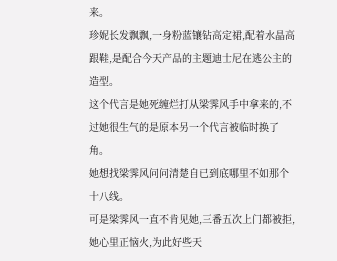来。
珍妮长发飘飘,一身粉蓝镶钻高定裙,配着水晶高跟鞋,是配合今天产品的主题迪士尼在逃公主的造型。
这个代言是她死缠烂打从梁霁风手中拿来的,不过她很生气的是原本另一个代言被临时换了角。
她想找梁霁风问问清楚自已到底哪里不如那个十八线。
可是梁霁风一直不肯见她,三番五次上门都被拒,她心里正恼火,为此好些天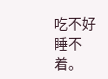吃不好睡不着。